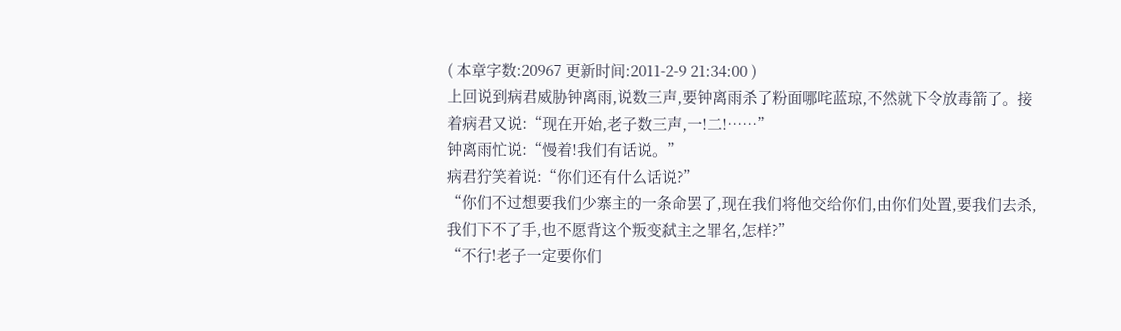( 本章字数:20967 更新时间:2011-2-9 21:34:00 )
上回说到病君威胁钟离雨,说数三声,要钟离雨杀了粉面哪咤蓝琼,不然就下令放毒箭了。接着病君又说:“现在开始,老子数三声,一!二!……”
钟离雨忙说:“慢着!我们有话说。”
病君狞笑着说:“你们还有什么话说?”
“你们不过想要我们少寨主的一条命罢了,现在我们将他交给你们,由你们处置,要我们去杀,我们下不了手,也不愿背这个叛变弑主之罪名,怎样?”
“不行!老子一定要你们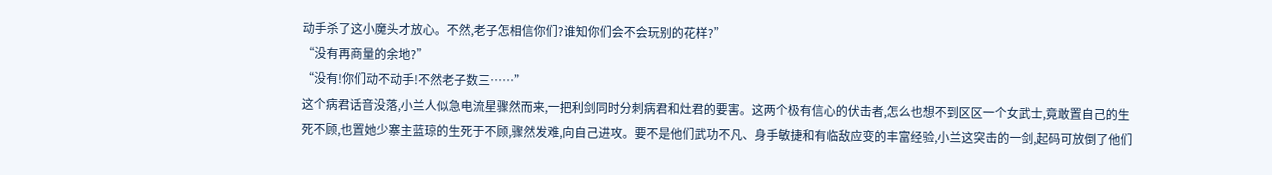动手杀了这小魔头才放心。不然,老子怎相信你们?谁知你们会不会玩别的花样?”
“没有再商量的余地?”
“没有!你们动不动手!不然老子数三……”
这个病君话音没落,小兰人似急电流星骤然而来,一把利剑同时分刺病君和灶君的要害。这两个极有信心的伏击者,怎么也想不到区区一个女武士,竟敢置自己的生死不顾,也置她少寨主蓝琼的生死于不顾,骤然发难,向自己进攻。要不是他们武功不凡、身手敏捷和有临敌应变的丰富经验,小兰这突击的一剑,起码可放倒了他们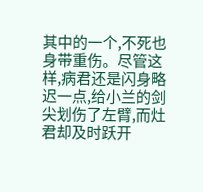其中的一个,不死也身带重伤。尽管这样,病君还是闪身略迟一点,给小兰的剑尖划伤了左臂,而灶君却及时跃开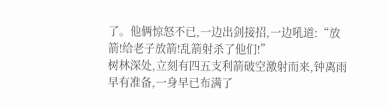了。他俩惊怒不已,一边出剑接招,一边吼道:“放箭!给老子放箭!乱箭射杀了他们!”
树林深处,立刻有四五支利箭破空激射而来,钟离雨早有准备,一身早已布满了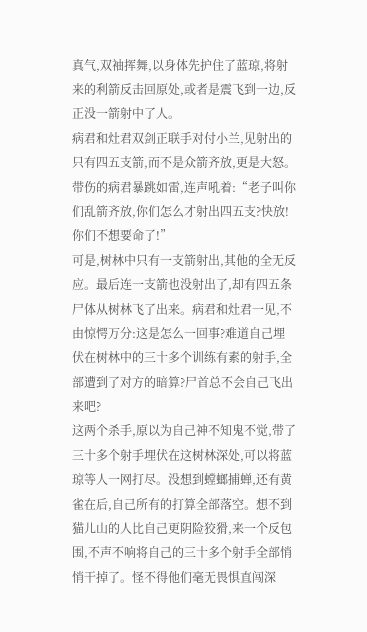真气,双袖挥舞,以身体先护住了蓝琼,将射来的利箭反击回原处,或者是震飞到一边,反正没一箭射中了人。
病君和灶君双剑正联手对付小兰,见射出的只有四五支箭,而不是众箭齐放,更是大怒。带伤的病君暴跳如雷,连声吼着:“老子叫你们乱箭齐放,你们怎么才射出四五支?快放!你们不想要命了!”
可是,树林中只有一支箭射出,其他的全无反应。最后连一支箭也没射出了,却有四五条尸体从树林飞了出来。病君和灶君一见,不由惊愕万分:这是怎么一回事?难道自己埋伏在树林中的三十多个训练有素的射手,全部遭到了对方的暗算?尸首总不会自己飞出来吧?
这两个杀手,原以为自己神不知鬼不觉,带了三十多个射手埋伏在这树林深处,可以将蓝琼等人一网打尽。没想到螳螂捕蝉,还有黄雀在后,自己所有的打算全部落空。想不到猫儿山的人比自己更阴险狡猾,来一个反包围,不声不响将自己的三十多个射手全部悄悄干掉了。怪不得他们毫无畏惧直闯深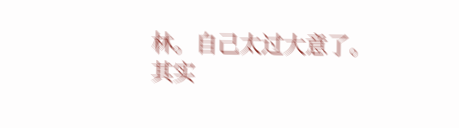林。自己太过大意了。
其实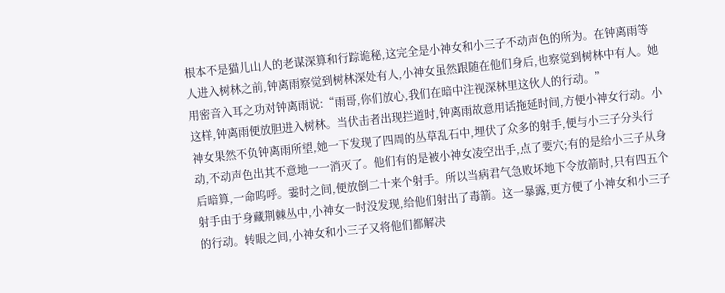根本不是猫儿山人的老谋深算和行踪诡秘,这完全是小神女和小三子不动声色的所为。在钟离雨等人进入树林之前,钟离雨察觉到树林深处有人,小神女虽然跟随在他们身后,也察觉到树林中有人。她用密音入耳之功对钟离雨说:“雨哥,你们放心,我们在暗中注视深林里这伙人的行动。”
这样,钟离雨便放胆进入树林。当伏击者出现拦道时,钟离雨故意用话拖延时间,方便小神女行动。小神女果然不负钟离雨所望,她一下发现了四周的丛草乱石中,埋伏了众多的射手,便与小三子分头行动,不动声色出其不意地一一消灭了。他们有的是被小神女凌空出手,点了要穴;有的是给小三子从身后暗算,一命呜呼。霎时之间,便放倒二十来个射手。所以当病君气急败坏地下令放箭时,只有四五个射手由于身藏荆棘丛中,小神女一时没发现,给他们射出了毒箭。这一暴露,更方便了小神女和小三子的行动。转眼之间,小神女和小三子又将他们都解决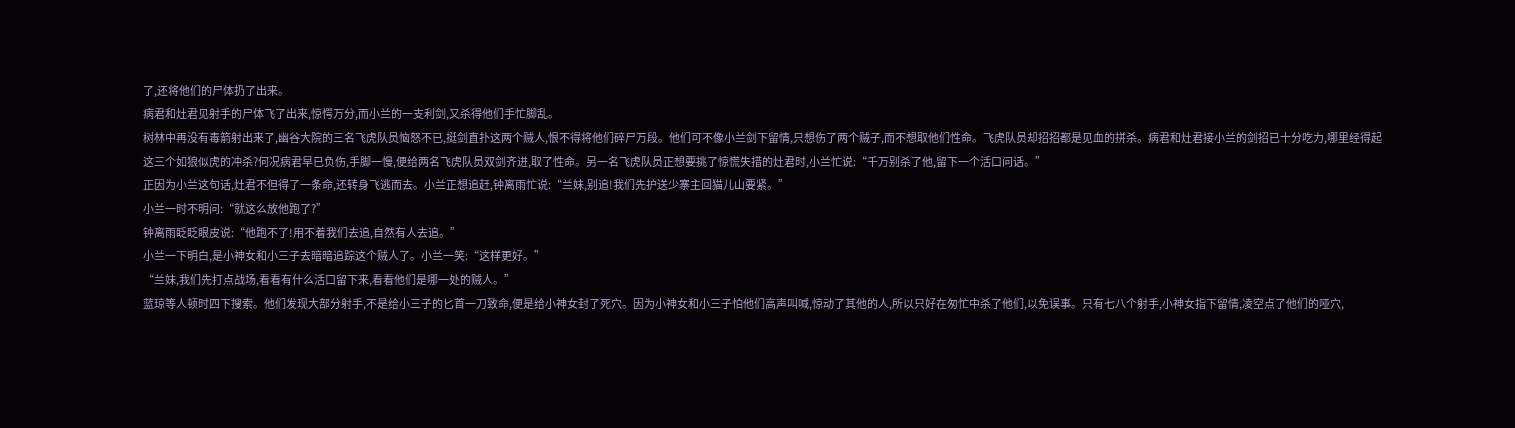了,还将他们的尸体扔了出来。
病君和灶君见射手的尸体飞了出来,惊愕万分,而小兰的一支利剑,又杀得他们手忙脚乱。
树林中再没有毒箭射出来了,幽谷大院的三名飞虎队员恼怒不已,挺剑直扑这两个贼人,恨不得将他们碎尸万段。他们可不像小兰剑下留情,只想伤了两个贼子,而不想取他们性命。飞虎队员却招招都是见血的拼杀。病君和灶君接小兰的剑招已十分吃力,哪里经得起这三个如狼似虎的冲杀?何况病君早已负伤,手脚一慢,便给两名飞虎队员双剑齐进,取了性命。另一名飞虎队员正想要挑了惊慌失措的灶君时,小兰忙说:“千万别杀了他,留下一个活口问话。”
正因为小兰这句话,灶君不但得了一条命,还转身飞逃而去。小兰正想追赶,钟离雨忙说:“兰妹,别追!我们先护送少寨主回猫儿山要紧。”
小兰一时不明问:“就这么放他跑了?”
钟离雨眨眨眼皮说:“他跑不了!用不着我们去追,自然有人去追。”
小兰一下明白,是小神女和小三子去暗暗追踪这个贼人了。小兰一笑:“这样更好。”
“兰妹,我们先打点战场,看看有什么活口留下来,看看他们是哪一处的贼人。”
蓝琼等人顿时四下搜索。他们发现大部分射手,不是给小三子的匕首一刀致命,便是给小神女封了死穴。因为小神女和小三子怕他们高声叫喊,惊动了其他的人,所以只好在匆忙中杀了他们,以免误事。只有七八个射手,小神女指下留情,凌空点了他们的哑穴,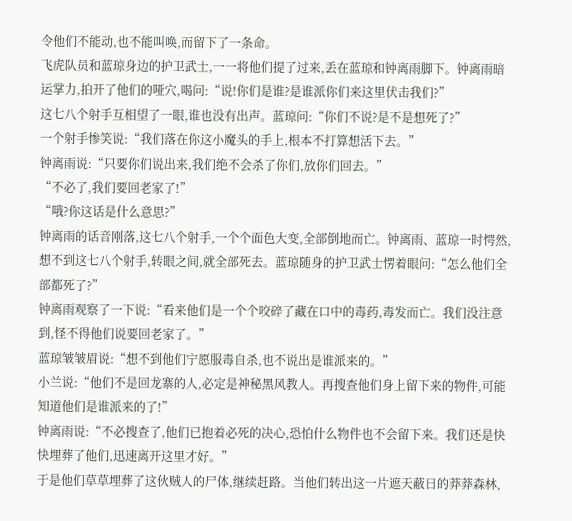令他们不能动,也不能叫唤,而留下了一条命。
飞虎队员和蓝琼身边的护卫武士,一一将他们提了过来,丢在蓝琼和钟离雨脚下。钟离雨暗运掌力,拍开了他们的哑穴,喝问:“说!你们是谁?是谁派你们来这里伏击我们?”
这七八个射手互相望了一眼,谁也没有出声。蓝琼问:“你们不说?是不是想死了?”
一个射手惨笑说:“我们落在你这小魔头的手上,根本不打算想活下去。”
钟离雨说:“只要你们说出来,我们绝不会杀了你们,放你们回去。”
“不必了,我们要回老家了!”
“哦?你这话是什么意思?”
钟离雨的话音刚落,这七八个射手,一个个面色大变,全部倒地而亡。钟离雨、蓝琼一时愕然,想不到这七八个射手,转眼之间,就全部死去。蓝琼随身的护卫武士愣着眼问:“怎么他们全部都死了?”
钟离雨观察了一下说:“看来他们是一个个咬碎了藏在口中的毒药,毒发而亡。我们没注意到,怪不得他们说要回老家了。”
蓝琼皱皱眉说:“想不到他们宁愿服毒自杀,也不说出是谁派来的。”
小兰说:“他们不是回龙寨的人,必定是神秘黑风教人。再搜查他们身上留下来的物件,可能知道他们是谁派来的了!”
钟离雨说:“不必搜查了,他们已抱着必死的决心,恐怕什么物件也不会留下来。我们还是快快埋葬了他们,迅速离开这里才好。”
于是他们草草埋葬了这伙贼人的尸体,继续赶路。当他们转出这一片遮天蔽日的莽莽森林,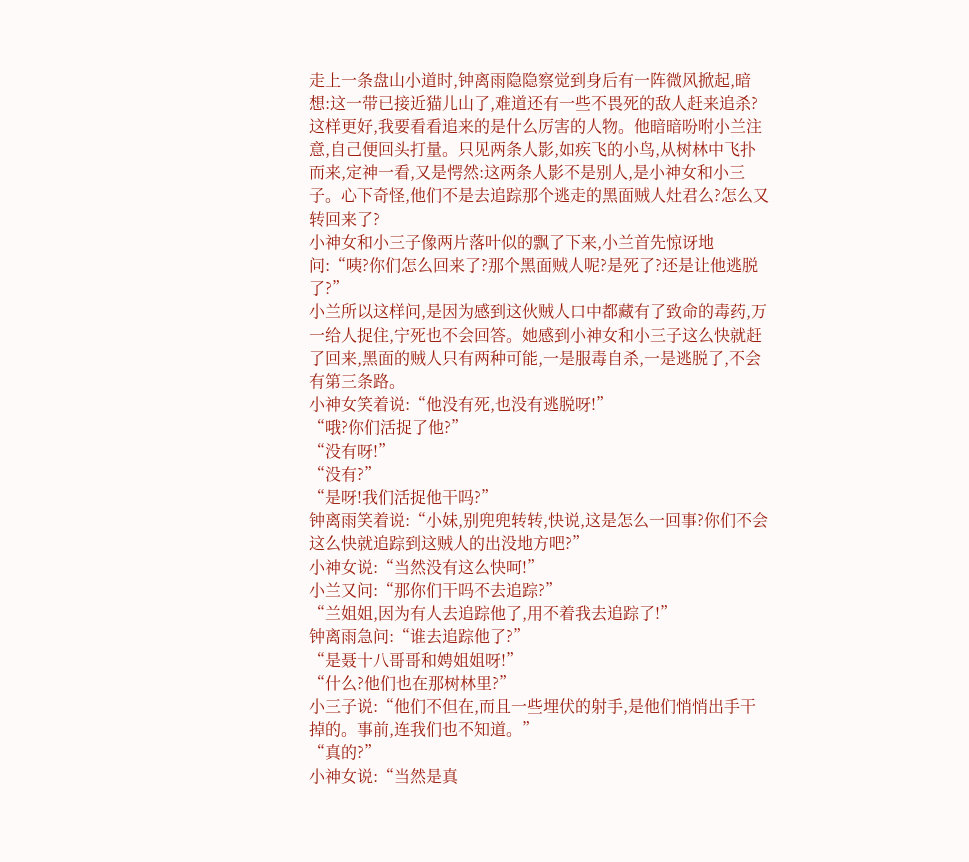走上一条盘山小道时,钟离雨隐隐察觉到身后有一阵微风掀起,暗想:这一带已接近猫儿山了,难道还有一些不畏死的敌人赶来追杀?这样更好,我要看看追来的是什么厉害的人物。他暗暗吩咐小兰注意,自己便回头打量。只见两条人影,如疾飞的小鸟,从树林中飞扑而来,定神一看,又是愕然:这两条人影不是别人,是小神女和小三子。心下奇怪,他们不是去追踪那个逃走的黑面贼人灶君么?怎么又转回来了?
小神女和小三子像两片落叶似的飘了下来,小兰首先惊讶地问:“咦?你们怎么回来了?那个黑面贼人呢?是死了?还是让他逃脱了?”
小兰所以这样问,是因为感到这伙贼人口中都藏有了致命的毒药,万一给人捉住,宁死也不会回答。她感到小神女和小三子这么快就赶了回来,黑面的贼人只有两种可能,一是服毒自杀,一是逃脱了,不会有第三条路。
小神女笑着说:“他没有死,也没有逃脱呀!”
“哦?你们活捉了他?”
“没有呀!”
“没有?”
“是呀!我们活捉他干吗?”
钟离雨笑着说:“小妹,别兜兜转转,快说,这是怎么一回事?你们不会这么快就追踪到这贼人的出没地方吧?”
小神女说:“当然没有这么快呵!”
小兰又问:“那你们干吗不去追踪?”
“兰姐姐,因为有人去追踪他了,用不着我去追踪了!”
钟离雨急问:“谁去追踪他了?”
“是聂十八哥哥和娉姐姐呀!”
“什么?他们也在那树林里?”
小三子说:“他们不但在,而且一些埋伏的射手,是他们悄悄出手干掉的。事前,连我们也不知道。”
“真的?”
小神女说:“当然是真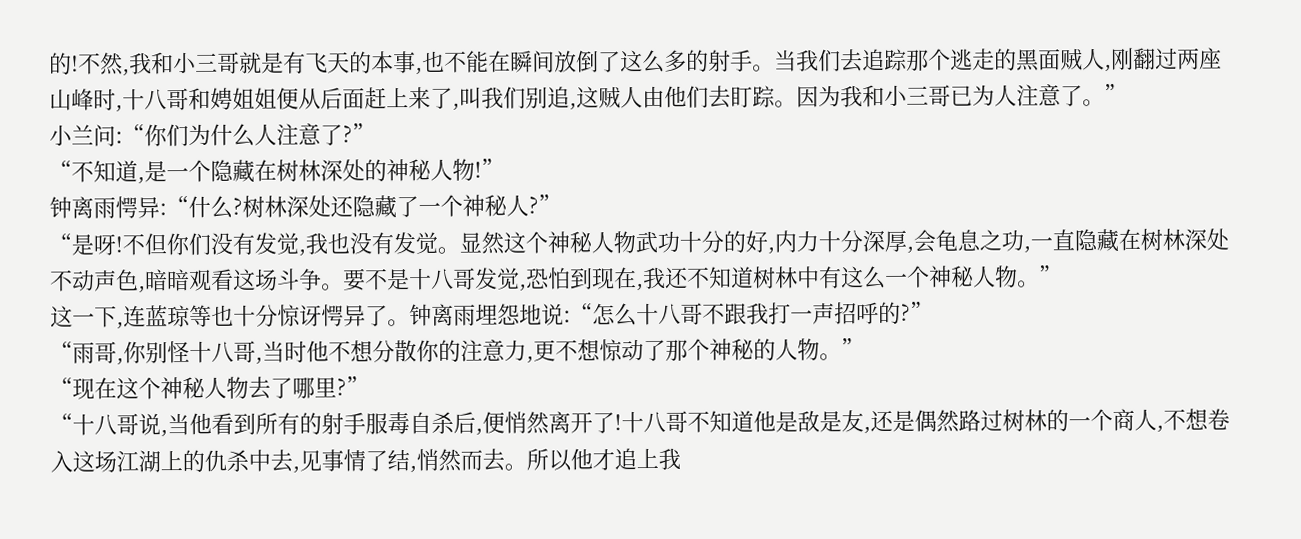的!不然,我和小三哥就是有飞天的本事,也不能在瞬间放倒了这么多的射手。当我们去追踪那个逃走的黑面贼人,刚翻过两座山峰时,十八哥和娉姐姐便从后面赶上来了,叫我们别追,这贼人由他们去盯踪。因为我和小三哥已为人注意了。”
小兰问:“你们为什么人注意了?”
“不知道,是一个隐藏在树林深处的神秘人物!”
钟离雨愕异:“什么?树林深处还隐藏了一个神秘人?”
“是呀!不但你们没有发觉,我也没有发觉。显然这个神秘人物武功十分的好,内力十分深厚,会龟息之功,一直隐藏在树林深处不动声色,暗暗观看这场斗争。要不是十八哥发觉,恐怕到现在,我还不知道树林中有这么一个神秘人物。”
这一下,连蓝琼等也十分惊讶愕异了。钟离雨埋怨地说:“怎么十八哥不跟我打一声招呼的?”
“雨哥,你别怪十八哥,当时他不想分散你的注意力,更不想惊动了那个神秘的人物。”
“现在这个神秘人物去了哪里?”
“十八哥说,当他看到所有的射手服毒自杀后,便悄然离开了!十八哥不知道他是敌是友,还是偶然路过树林的一个商人,不想卷入这场江湖上的仇杀中去,见事情了结,悄然而去。所以他才追上我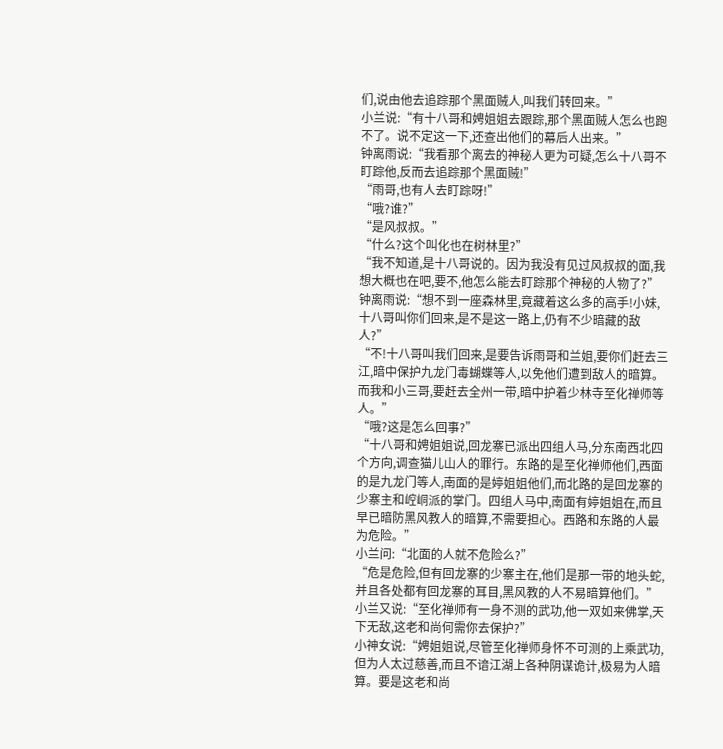们,说由他去追踪那个黑面贼人,叫我们转回来。”
小兰说:“有十八哥和娉姐姐去跟踪,那个黑面贼人怎么也跑不了。说不定这一下,还查出他们的幕后人出来。”
钟离雨说:“我看那个离去的神秘人更为可疑,怎么十八哥不盯踪他,反而去追踪那个黑面贼!”
“雨哥,也有人去盯踪呀!”
“哦?谁?”
“是风叔叔。”
“什么?这个叫化也在树林里?”
“我不知道,是十八哥说的。因为我没有见过风叔叔的面,我想大概也在吧,要不,他怎么能去盯踪那个神秘的人物了?”
钟离雨说:“想不到一座森林里,竟藏着这么多的高手!小妹,十八哥叫你们回来,是不是这一路上,仍有不少暗藏的敌人?”
“不!十八哥叫我们回来,是要告诉雨哥和兰姐,要你们赶去三江,暗中保护九龙门毒蝴蝶等人,以免他们遭到敌人的暗算。而我和小三哥,要赶去全州一带,暗中护着少林寺至化禅师等人。”
“哦?这是怎么回事?”
“十八哥和娉姐姐说,回龙寨已派出四组人马,分东南西北四个方向,调查猫儿山人的罪行。东路的是至化禅师他们,西面的是九龙门等人,南面的是婷姐姐他们,而北路的是回龙寨的少寨主和崆峒派的掌门。四组人马中,南面有婷姐姐在,而且早已暗防黑风教人的暗算,不需要担心。西路和东路的人最为危险。”
小兰问:“北面的人就不危险么?”
“危是危险,但有回龙寨的少寨主在,他们是那一带的地头蛇,并且各处都有回龙寨的耳目,黑风教的人不易暗算他们。”
小兰又说:“至化禅师有一身不测的武功,他一双如来佛掌,天下无敌,这老和尚何需你去保护?”
小神女说:“娉姐姐说,尽管至化禅师身怀不可测的上乘武功,但为人太过慈善,而且不谙江湖上各种阴谋诡计,极易为人暗算。要是这老和尚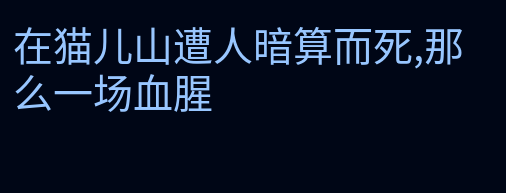在猫儿山遭人暗算而死,那么一场血腥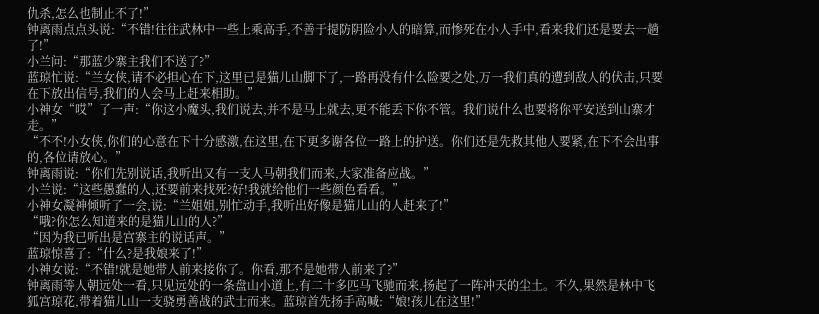仇杀,怎么也制止不了!”
钟离雨点点头说:“不错!往往武林中一些上乘高手,不善于提防阴险小人的暗算,而惨死在小人手中,看来我们还是要去一趟了!”
小兰问:“那蓝少寨主我们不送了?”
蓝琼忙说:“兰女侠,请不必担心在下,这里已是猫儿山脚下了,一路再没有什么险要之处,万一我们真的遭到敌人的伏击,只要在下放出信号,我们的人会马上赶来相助。”
小神女“哎”了一声:“你这小魔头,我们说去,并不是马上就去,更不能丢下你不管。我们说什么也要将你平安送到山寨才走。”
“不不!小女侠,你们的心意在下十分感激,在这里,在下更多谢各位一路上的护送。你们还是先救其他人要紧,在下不会出事的,各位请放心。”
钟离雨说:“你们先别说话,我听出又有一支人马朝我们而来,大家准备应战。”
小兰说:“这些愚蠢的人,还要前来找死?好!我就给他们一些颜色看看。”
小神女凝神倾听了一会,说:“兰姐姐,别忙动手,我听出好像是猫儿山的人赶来了!”
“哦?你怎么知道来的是猫儿山的人?”
“因为我已听出是宫寨主的说话声。”
蓝琼惊喜了:“什么?是我娘来了!”
小神女说:“不错!就是她带人前来接你了。你看,那不是她带人前来了?”
钟离雨等人朝远处一看,只见远处的一条盘山小道上,有二十多匹马飞驰而来,扬起了一阵冲天的尘土。不久,果然是林中飞狐宫琼花,带着猫儿山一支骁勇善战的武士而来。蓝琼首先扬手高喊:“娘!孩儿在这里!”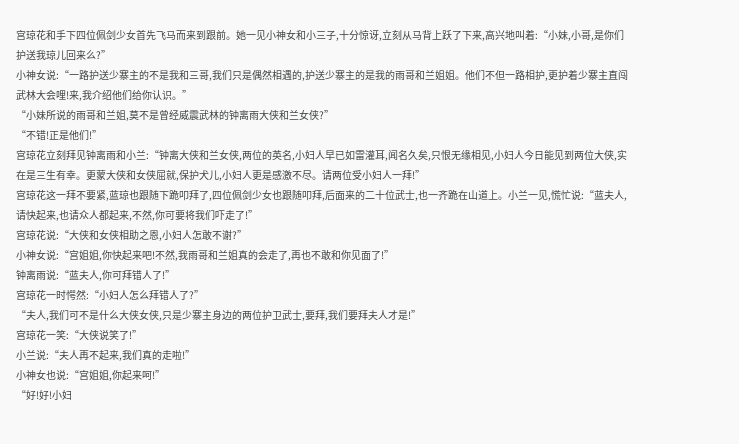宫琼花和手下四位佩剑少女首先飞马而来到跟前。她一见小神女和小三子,十分惊讶,立刻从马背上跃了下来,高兴地叫着:“小妹,小哥,是你们护送我琼儿回来么?”
小神女说:“一路护送少寨主的不是我和三哥,我们只是偶然相遇的,护送少寨主的是我的雨哥和兰姐姐。他们不但一路相护,更护着少寨主直闯武林大会哩!来,我介绍他们给你认识。”
“小妹所说的雨哥和兰姐,莫不是曾经威震武林的钟离雨大侠和兰女侠?”
“不错!正是他们!”
宫琼花立刻拜见钟离雨和小兰:“钟离大侠和兰女侠,两位的英名,小妇人早已如雷灌耳,闻名久矣,只恨无缘相见,小妇人今日能见到两位大侠,实在是三生有幸。更蒙大侠和女侠屈就,保护犬儿,小妇人更是感激不尽。请两位受小妇人一拜!”
宫琼花这一拜不要紧,蓝琼也跟随下跪叩拜了,四位佩剑少女也跟随叩拜,后面来的二十位武士,也一齐跪在山道上。小兰一见,慌忙说:“蓝夫人,请快起来,也请众人都起来,不然,你可要将我们吓走了!”
宫琼花说:“大侠和女侠相助之恩,小妇人怎敢不谢?”
小神女说:“宫姐姐,你快起来吧!不然,我雨哥和兰姐真的会走了,再也不敢和你见面了!”
钟离雨说:“蓝夫人,你可拜错人了!”
宫琼花一时愕然:“小妇人怎么拜错人了?”
“夫人,我们可不是什么大侠女侠,只是少寨主身边的两位护卫武士,要拜,我们要拜夫人才是!”
宫琼花一笑:“大侠说笑了!”
小兰说:“夫人再不起来,我们真的走啦!”
小神女也说:“宫姐姐,你起来呵!”
“好!好!小妇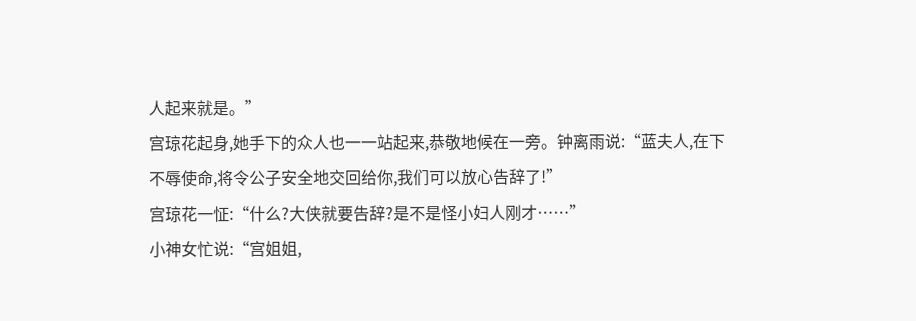人起来就是。”
宫琼花起身,她手下的众人也一一站起来,恭敬地候在一旁。钟离雨说:“蓝夫人,在下不辱使命,将令公子安全地交回给你,我们可以放心告辞了!”
宫琼花一怔:“什么?大侠就要告辞?是不是怪小妇人刚才……”
小神女忙说:“宫姐姐,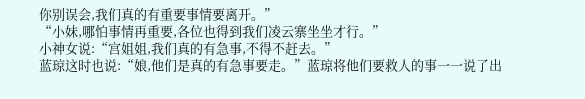你别误会,我们真的有重要事情要离开。”
“小妹,哪怕事情再重要,各位也得到我们凌云寨坐坐才行。”
小神女说:“宫姐姐,我们真的有急事,不得不赶去。”
蓝琼这时也说:“娘,他们是真的有急事要走。”蓝琼将他们要救人的事一一说了出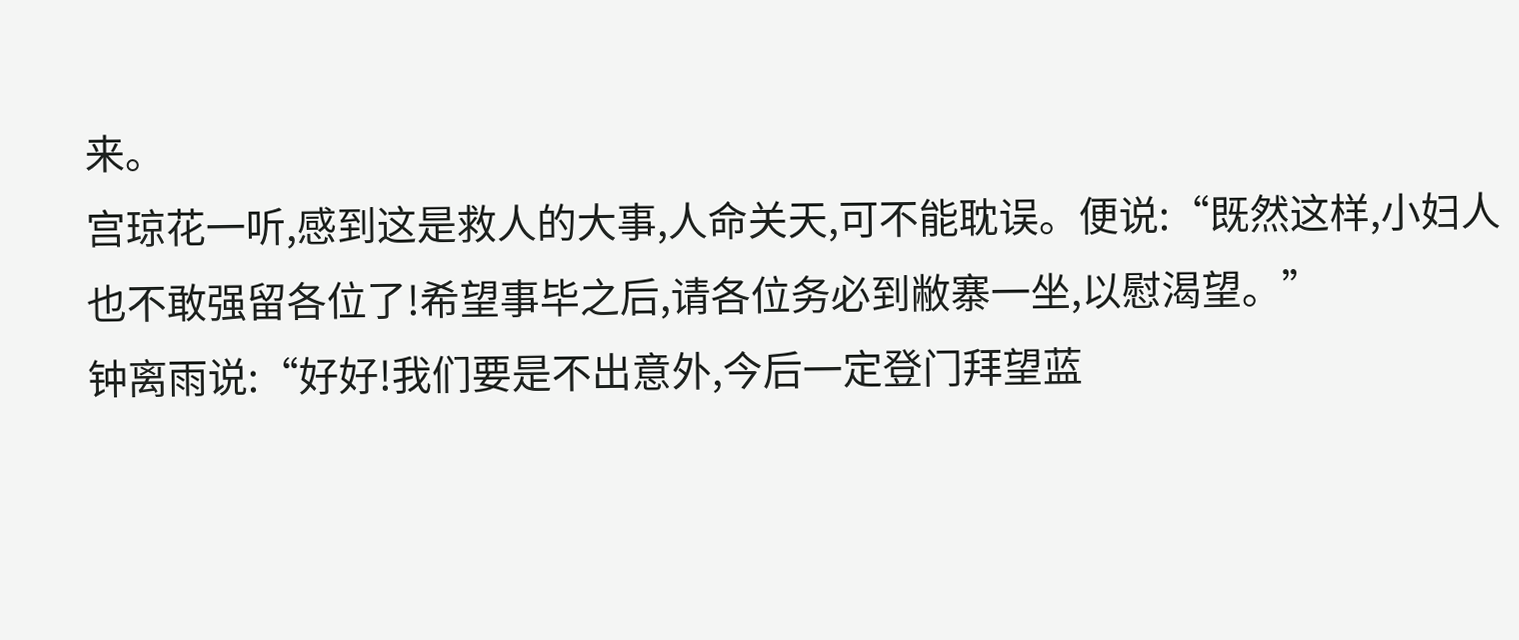来。
宫琼花一听,感到这是救人的大事,人命关天,可不能耽误。便说:“既然这样,小妇人也不敢强留各位了!希望事毕之后,请各位务必到敝寨一坐,以慰渴望。”
钟离雨说:“好好!我们要是不出意外,今后一定登门拜望蓝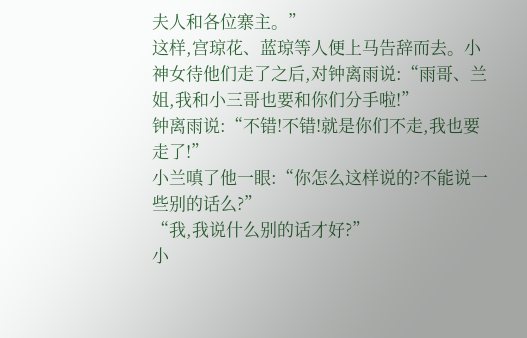夫人和各位寨主。”
这样,宫琼花、蓝琼等人便上马告辞而去。小神女待他们走了之后,对钟离雨说:“雨哥、兰姐,我和小三哥也要和你们分手啦!”
钟离雨说:“不错!不错!就是你们不走,我也要走了!”
小兰嗔了他一眼:“你怎么这样说的?不能说一些别的话么?”
“我,我说什么别的话才好?”
小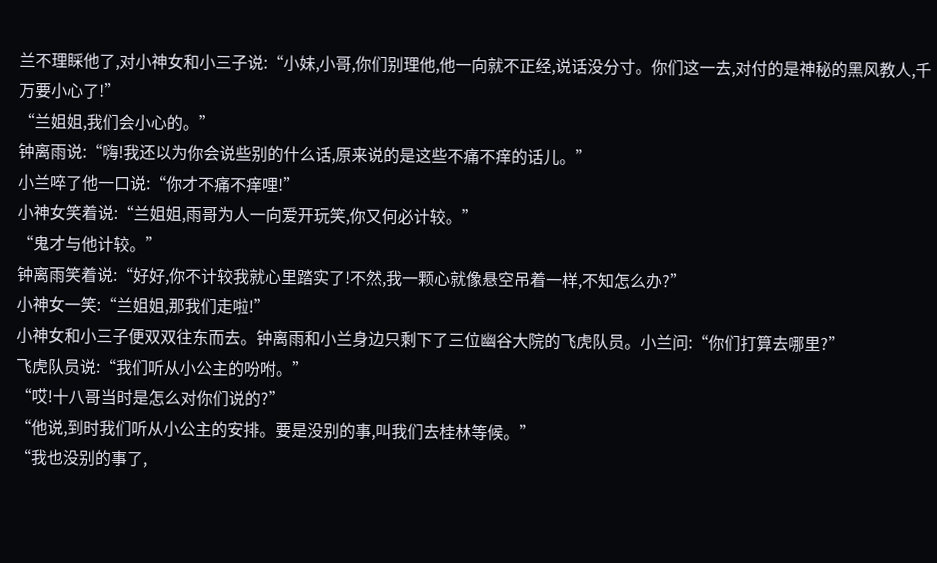兰不理睬他了,对小神女和小三子说:“小妹,小哥,你们别理他,他一向就不正经,说话没分寸。你们这一去,对付的是神秘的黑风教人,千万要小心了!”
“兰姐姐,我们会小心的。”
钟离雨说:“嗨!我还以为你会说些别的什么话,原来说的是这些不痛不痒的话儿。”
小兰啐了他一口说:“你才不痛不痒哩!”
小神女笑着说:“兰姐姐,雨哥为人一向爱开玩笑,你又何必计较。”
“鬼才与他计较。”
钟离雨笑着说:“好好,你不计较我就心里踏实了!不然,我一颗心就像悬空吊着一样,不知怎么办?”
小神女一笑:“兰姐姐,那我们走啦!”
小神女和小三子便双双往东而去。钟离雨和小兰身边只剩下了三位幽谷大院的飞虎队员。小兰问:“你们打算去哪里?”
飞虎队员说:“我们听从小公主的吩咐。”
“哎!十八哥当时是怎么对你们说的?”
“他说,到时我们听从小公主的安排。要是没别的事,叫我们去桂林等候。”
“我也没别的事了,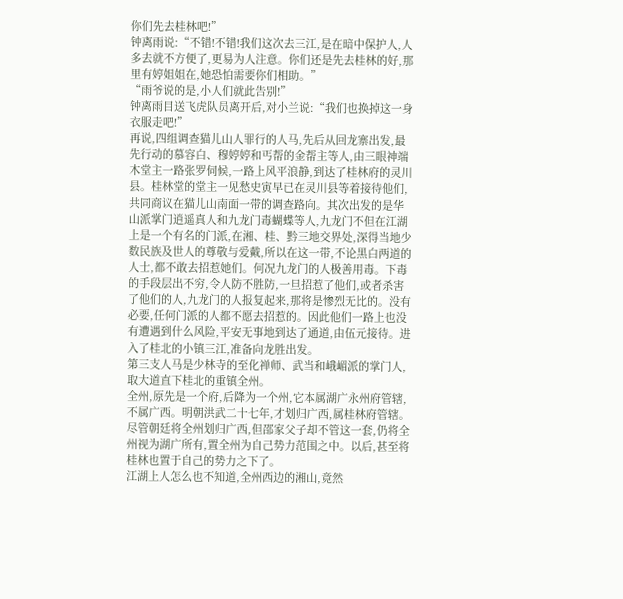你们先去桂林吧!”
钟离雨说:“不错!不错!我们这次去三江,是在暗中保护人,人多去就不方便了,更易为人注意。你们还是先去桂林的好,那里有婷姐姐在,她恐怕需要你们相助。”
“雨爷说的是,小人们就此告别!”
钟离雨目送飞虎队员离开后,对小兰说:“我们也换掉这一身衣服走吧!”
再说,四组调查猫儿山人罪行的人马,先后从回龙寨出发,最先行动的慕容白、穆婷婷和丐帮的金帮主等人,由三眼神端木堂主一路张罗伺候,一路上风平浪静,到达了桂林府的灵川县。桂林堂的堂主一见愁史寅早已在灵川县等着接待他们,共同商议在猫儿山南面一带的调查路向。其次出发的是华山派掌门逍遥真人和九龙门毒蝴蝶等人,九龙门不但在江湖上是一个有名的门派,在湘、桂、黔三地交界处,深得当地少数民族及世人的尊敬与爱戴,所以在这一带,不论黑白两道的人士,都不敢去招惹她们。何况九龙门的人极善用毒。下毒的手段层出不穷,令人防不胜防,一旦招惹了他们,或者杀害了他们的人,九龙门的人报复起来,那将是惨烈无比的。没有必要,任何门派的人都不愿去招惹的。因此他们一路上也没有遭遇到什么风险,平安无事地到达了通道,由伍元接待。进入了桂北的小镇三江,准备向龙胜出发。
第三支人马是少林寺的至化禅师、武当和峨嵋派的掌门人,取大道直下桂北的重镇全州。
全州,原先是一个府,后降为一个州,它本属湖广永州府管辖,不属广西。明朝洪武二十七年,才划归广西,属桂林府管辖。尽管朝廷将全州划归广西,但邵家父子却不管这一套,仍将全州视为湖广所有,置全州为自己势力范围之中。以后,甚至将桂林也置于自己的势力之下了。
江湖上人怎么也不知道,全州西边的湘山,竟然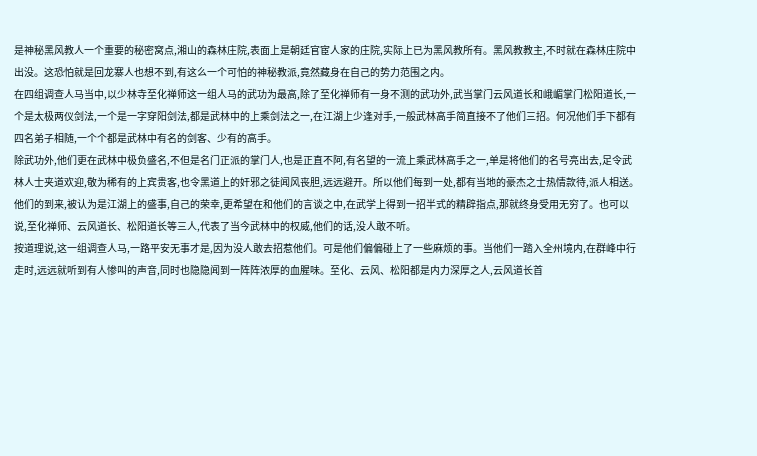是神秘黑风教人一个重要的秘密窝点,湘山的森林庄院,表面上是朝廷官宦人家的庄院,实际上已为黑风教所有。黑风教教主,不时就在森林庄院中出没。这恐怕就是回龙寨人也想不到,有这么一个可怕的神秘教派,竟然藏身在自己的势力范围之内。
在四组调查人马当中,以少林寺至化禅师这一组人马的武功为最高,除了至化禅师有一身不测的武功外,武当掌门云风道长和峨嵋掌门松阳道长,一个是太极两仪剑法,一个是一字穿阳剑法,都是武林中的上乘剑法之一,在江湖上少逢对手,一般武林高手简直接不了他们三招。何况他们手下都有四名弟子相随,一个个都是武林中有名的剑客、少有的高手。
除武功外,他们更在武林中极负盛名,不但是名门正派的掌门人,也是正直不阿,有名望的一流上乘武林高手之一,单是将他们的名号亮出去,足令武林人士夹道欢迎,敬为稀有的上宾贵客,也令黑道上的奸邪之徒闻风丧胆,远远避开。所以他们每到一处,都有当地的豪杰之士热情款待,派人相送。他们的到来,被认为是江湖上的盛事,自己的荣幸,更希望在和他们的言谈之中,在武学上得到一招半式的精辟指点,那就终身受用无穷了。也可以说,至化禅师、云风道长、松阳道长等三人,代表了当今武林中的权威,他们的话,没人敢不听。
按道理说,这一组调查人马,一路平安无事才是,因为没人敢去招惹他们。可是他们偏偏碰上了一些麻烦的事。当他们一踏入全州境内,在群峰中行走时,远远就听到有人惨叫的声音,同时也隐隐闻到一阵阵浓厚的血腥味。至化、云风、松阳都是内力深厚之人,云风道长首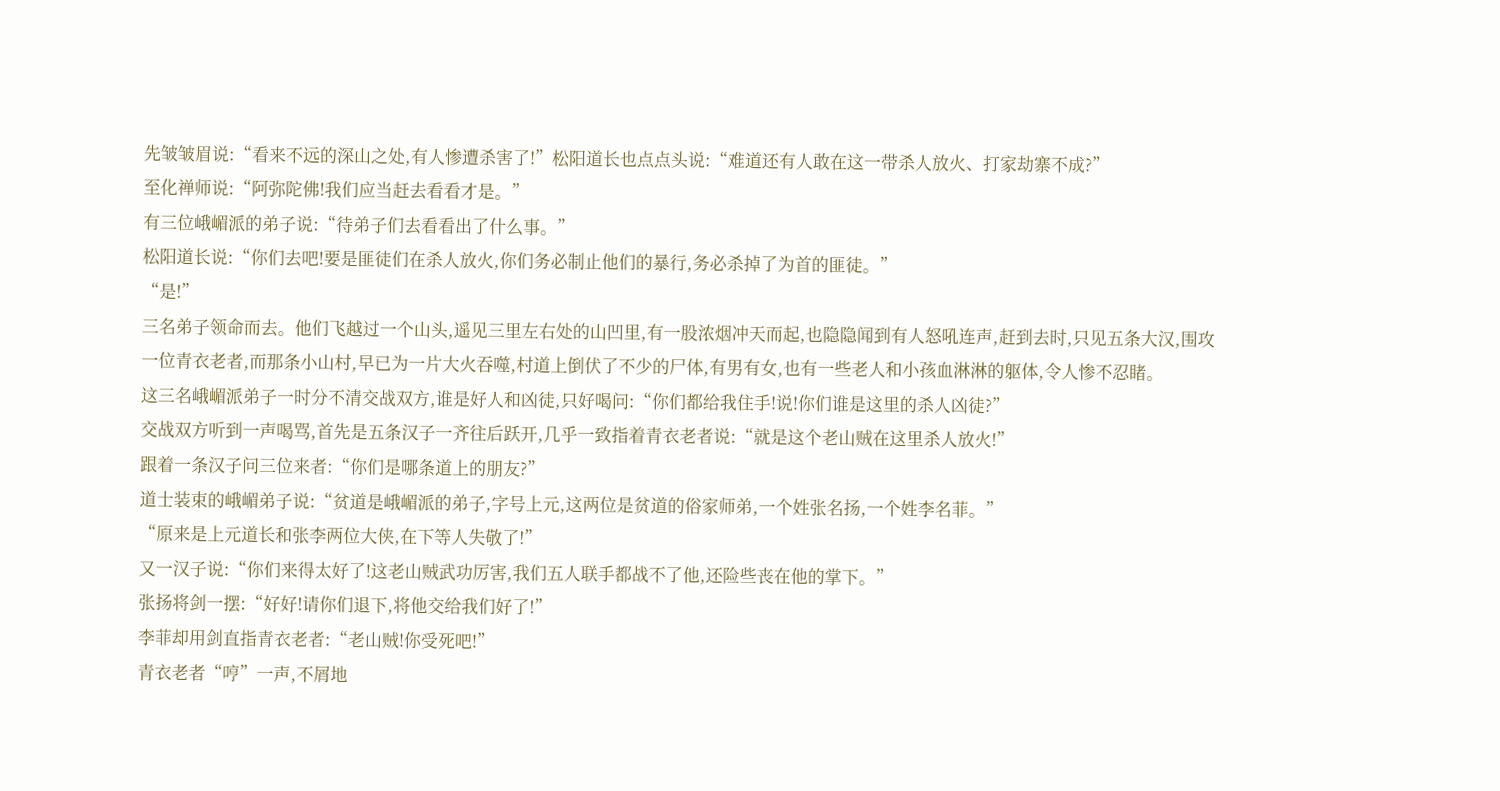先皱皱眉说:“看来不远的深山之处,有人惨遭杀害了!”松阳道长也点点头说:“难道还有人敢在这一带杀人放火、打家劫寨不成?”
至化禅师说:“阿弥陀佛!我们应当赶去看看才是。”
有三位峨嵋派的弟子说:“待弟子们去看看出了什么事。”
松阳道长说:“你们去吧!要是匪徒们在杀人放火,你们务必制止他们的暴行,务必杀掉了为首的匪徒。”
“是!”
三名弟子领命而去。他们飞越过一个山头,遥见三里左右处的山凹里,有一股浓烟冲天而起,也隐隐闻到有人怒吼连声,赶到去时,只见五条大汉,围攻一位青衣老者,而那条小山村,早已为一片大火吞噬,村道上倒伏了不少的尸体,有男有女,也有一些老人和小孩血淋淋的躯体,令人惨不忍睹。
这三名峨嵋派弟子一时分不清交战双方,谁是好人和凶徒,只好喝问:“你们都给我住手!说!你们谁是这里的杀人凶徒?”
交战双方听到一声喝骂,首先是五条汉子一齐往后跃开,几乎一致指着青衣老者说:“就是这个老山贼在这里杀人放火!”
跟着一条汉子问三位来者:“你们是哪条道上的朋友?”
道士装束的峨嵋弟子说:“贫道是峨嵋派的弟子,字号上元,这两位是贫道的俗家师弟,一个姓张名扬,一个姓李名菲。”
“原来是上元道长和张李两位大侠,在下等人失敬了!”
又一汉子说:“你们来得太好了!这老山贼武功厉害,我们五人联手都战不了他,还险些丧在他的掌下。”
张扬将剑一摆:“好好!请你们退下,将他交给我们好了!”
李菲却用剑直指青衣老者:“老山贼!你受死吧!”
青衣老者“哼”一声,不屑地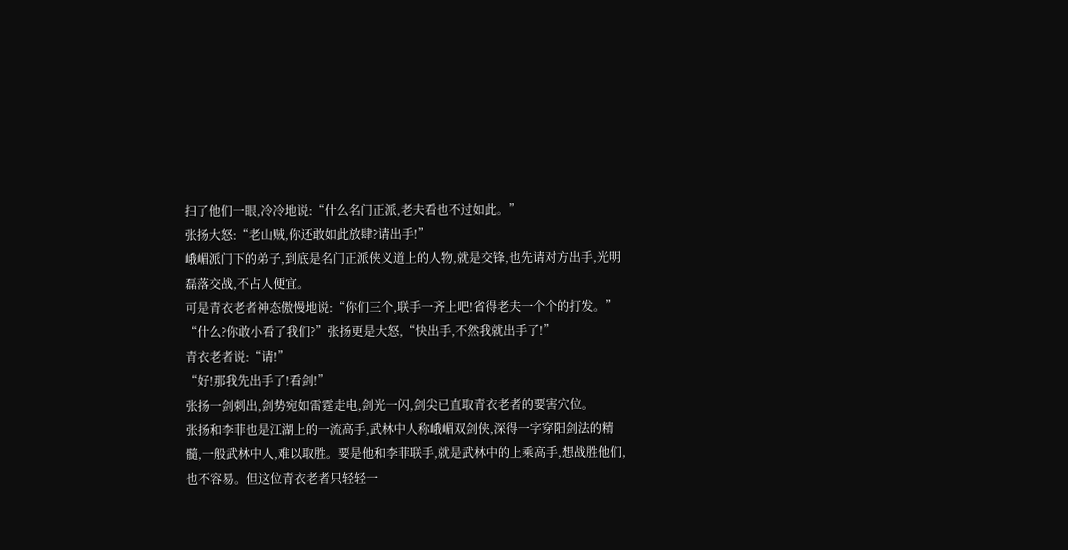扫了他们一眼,冷冷地说:“什么名门正派,老夫看也不过如此。”
张扬大怒:“老山贼,你还敢如此放肆?请出手!”
峨嵋派门下的弟子,到底是名门正派侠义道上的人物,就是交锋,也先请对方出手,光明磊落交战,不占人便宜。
可是青衣老者神态傲慢地说:“你们三个,联手一齐上吧!省得老夫一个个的打发。”
“什么?你敢小看了我们?”张扬更是大怒,“快出手,不然我就出手了!”
青衣老者说:“请!”
“好!那我先出手了!看剑!”
张扬一剑刺出,剑势宛如雷霆走电,剑光一闪,剑尖已直取青衣老者的要害穴位。
张扬和李菲也是江湖上的一流高手,武林中人称峨嵋双剑侠,深得一字穿阳剑法的精髓,一般武林中人,难以取胜。要是他和李菲联手,就是武林中的上乘高手,想战胜他们,也不容易。但这位青衣老者只轻轻一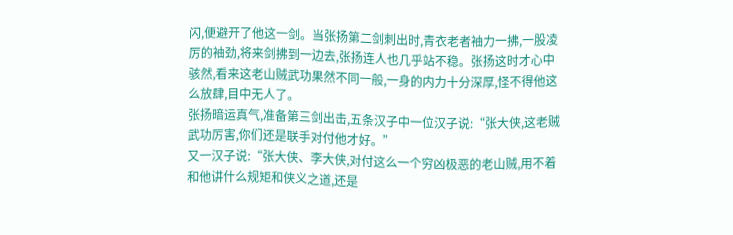闪,便避开了他这一剑。当张扬第二剑刺出时,青衣老者袖力一拂,一股凌厉的袖劲,将来剑拂到一边去,张扬连人也几乎站不稳。张扬这时才心中骇然,看来这老山贼武功果然不同一般,一身的内力十分深厚,怪不得他这么放肆,目中无人了。
张扬暗运真气,准备第三剑出击,五条汉子中一位汉子说:“张大侠,这老贼武功厉害,你们还是联手对付他才好。”
又一汉子说:“张大侠、李大侠,对付这么一个穷凶极恶的老山贼,用不着和他讲什么规矩和侠义之道,还是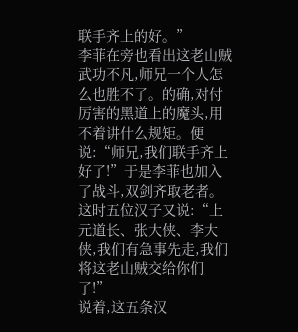联手齐上的好。”
李菲在旁也看出这老山贼武功不凡,师兄一个人怎么也胜不了。的确,对付厉害的黑道上的魔头,用不着讲什么规矩。便说:“师兄,我们联手齐上好了!”于是李菲也加入了战斗,双剑齐取老者。
这时五位汉子又说:“上元道长、张大侠、李大侠,我们有急事先走,我们将这老山贼交给你们了!”
说着,这五条汉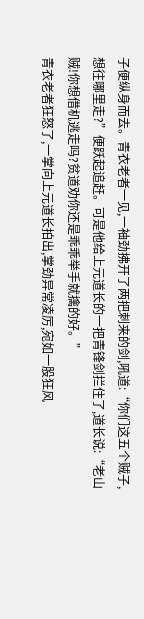子便纵身而去。青衣老者一见,一袖劲拂开了两把刺来的剑,吼道:“你们这五个贼子,想往哪里走?”便跃起追赶。可是他给上元道长的一把青锋剑拦住了,道长说:“老山贼!你想借机逃走吗?贫道劝你还是乖乖举手就擒的好。”
青衣老者狂怒了,一掌向上元道长拍出,掌劲异常凌厉,宛如一股狂风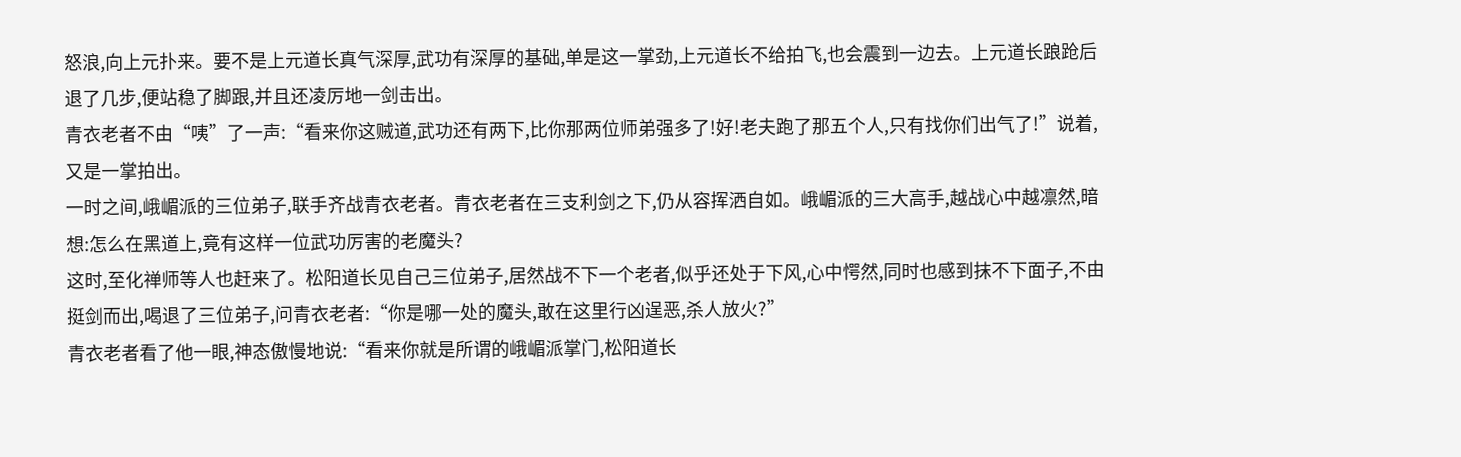怒浪,向上元扑来。要不是上元道长真气深厚,武功有深厚的基础,单是这一掌劲,上元道长不给拍飞,也会震到一边去。上元道长踉跄后退了几步,便站稳了脚跟,并且还凌厉地一剑击出。
青衣老者不由“咦”了一声:“看来你这贼道,武功还有两下,比你那两位师弟强多了!好!老夫跑了那五个人,只有找你们出气了!”说着,又是一掌拍出。
一时之间,峨嵋派的三位弟子,联手齐战青衣老者。青衣老者在三支利剑之下,仍从容挥洒自如。峨嵋派的三大高手,越战心中越凛然,暗想:怎么在黑道上,竟有这样一位武功厉害的老魔头?
这时,至化禅师等人也赶来了。松阳道长见自己三位弟子,居然战不下一个老者,似乎还处于下风,心中愕然,同时也感到抹不下面子,不由挺剑而出,喝退了三位弟子,问青衣老者:“你是哪一处的魔头,敢在这里行凶逞恶,杀人放火?”
青衣老者看了他一眼,神态傲慢地说:“看来你就是所谓的峨嵋派掌门,松阳道长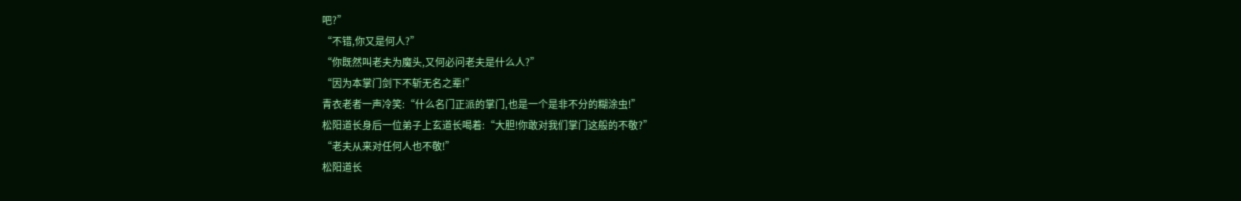吧?”
“不错,你又是何人?”
“你既然叫老夫为魔头,又何必问老夫是什么人?”
“因为本掌门剑下不斩无名之辈!”
青衣老者一声冷笑:“什么名门正派的掌门,也是一个是非不分的糊涂虫!”
松阳道长身后一位弟子上玄道长喝着:“大胆!你敢对我们掌门这般的不敬?”
“老夫从来对任何人也不敬!”
松阳道长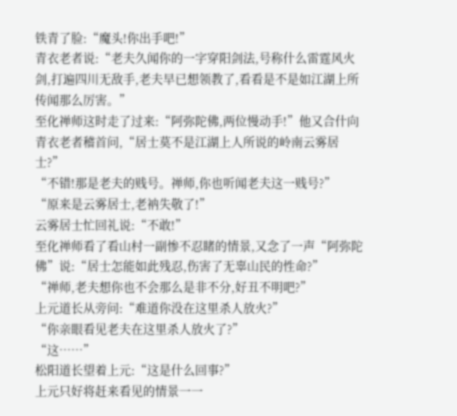铁青了脸:“魔头!你出手吧!”
青衣老者说:“老夫久闻你的一字穿阳剑法,号称什么雷霆风火剑,打遍四川无敌手,老夫早已想领教了,看看是不是如江湖上所传闻那么厉害。”
至化禅师这时走了过来:“阿弥陀佛,两位慢动手!”他又合什向青衣老者稽首问,“居士莫不是江湖上人所说的岭南云雾居士?”
“不错!那是老夫的贱号。禅师,你也听闻老夫这一贱号?”
“原来是云雾居士,老衲失敬了!”
云雾居士忙回礼说:“不敢!”
至化禅师看了看山村一副惨不忍睹的情景,又念了一声“阿弥陀佛”说:“居士怎能如此残忍,伤害了无辜山民的性命?”
“禅师,老夫想你也不会那么是非不分,好丑不明吧?”
上元道长从旁问:“难道你没在这里杀人放火?”
“你亲眼看见老夫在这里杀人放火了?”
“这……”
松阳道长望着上元:“这是什么回事?”
上元只好将赶来看见的情景一一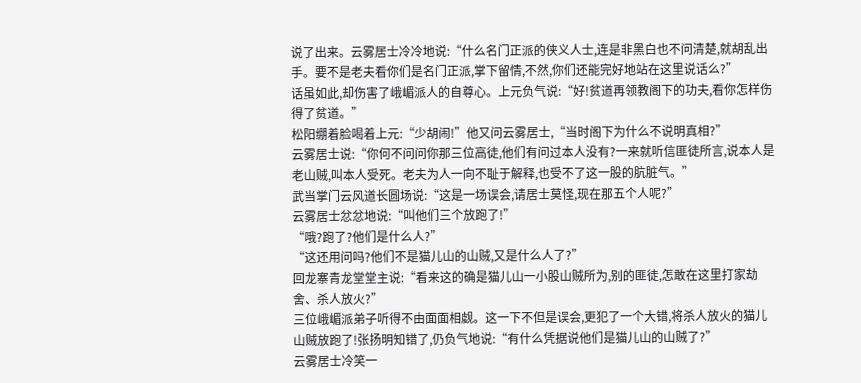说了出来。云雾居士冷冷地说:“什么名门正派的侠义人士,连是非黑白也不问清楚,就胡乱出手。要不是老夫看你们是名门正派,掌下留情,不然,你们还能完好地站在这里说话么?”
话虽如此,却伤害了峨嵋派人的自尊心。上元负气说:“好!贫道再领教阁下的功夫,看你怎样伤得了贫道。”
松阳绷着脸喝着上元:“少胡闹!”他又问云雾居士,“当时阁下为什么不说明真相?”
云雾居士说:“你何不问问你那三位高徒,他们有问过本人没有?一来就听信匪徒所言,说本人是老山贼,叫本人受死。老夫为人一向不耻于解释,也受不了这一股的肮脏气。”
武当掌门云风道长圆场说:“这是一场误会,请居士莫怪,现在那五个人呢?”
云雾居士忿忿地说:“叫他们三个放跑了!”
“哦?跑了?他们是什么人?”
“这还用问吗?他们不是猫儿山的山贼,又是什么人了?”
回龙寨青龙堂堂主说:“看来这的确是猫儿山一小股山贼所为,别的匪徒,怎敢在这里打家劫舍、杀人放火?”
三位峨嵋派弟子听得不由面面相觑。这一下不但是误会,更犯了一个大错,将杀人放火的猫儿山贼放跑了!张扬明知错了,仍负气地说:“有什么凭据说他们是猫儿山的山贼了?”
云雾居士冷笑一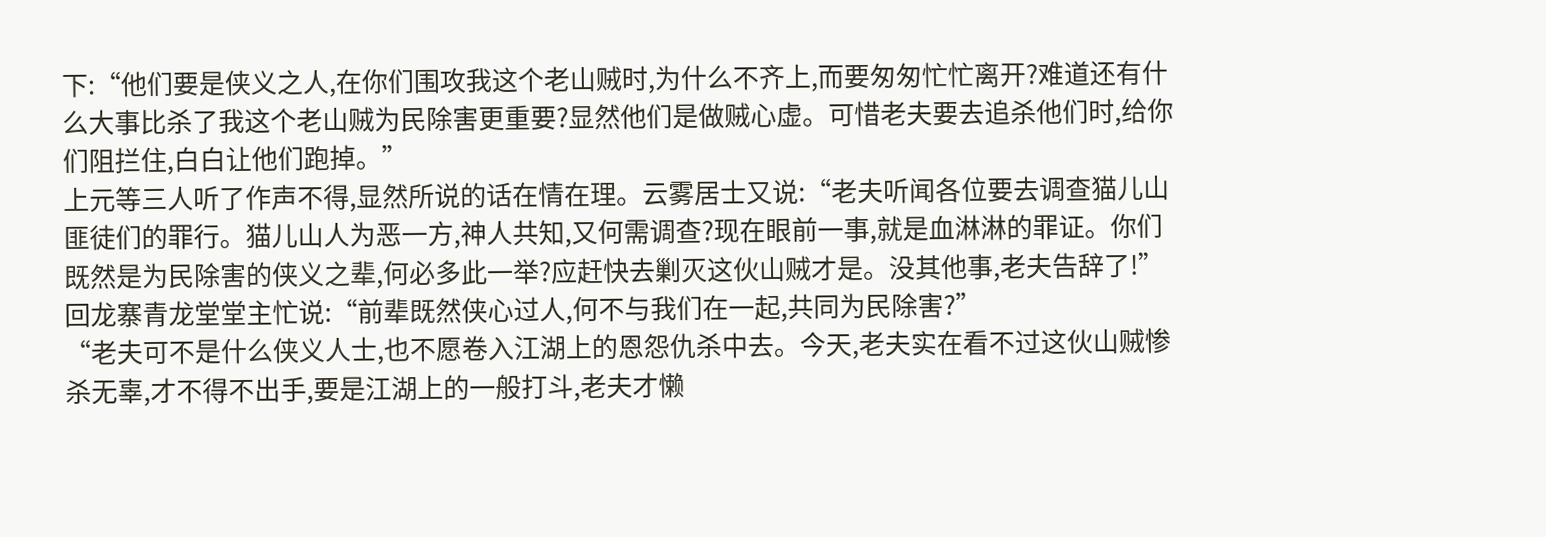下:“他们要是侠义之人,在你们围攻我这个老山贼时,为什么不齐上,而要匆匆忙忙离开?难道还有什么大事比杀了我这个老山贼为民除害更重要?显然他们是做贼心虚。可惜老夫要去追杀他们时,给你们阻拦住,白白让他们跑掉。”
上元等三人听了作声不得,显然所说的话在情在理。云雾居士又说:“老夫听闻各位要去调查猫儿山匪徒们的罪行。猫儿山人为恶一方,神人共知,又何需调查?现在眼前一事,就是血淋淋的罪证。你们既然是为民除害的侠义之辈,何必多此一举?应赶快去剿灭这伙山贼才是。没其他事,老夫告辞了!”
回龙寨青龙堂堂主忙说:“前辈既然侠心过人,何不与我们在一起,共同为民除害?”
“老夫可不是什么侠义人士,也不愿卷入江湖上的恩怨仇杀中去。今天,老夫实在看不过这伙山贼惨杀无辜,才不得不出手,要是江湖上的一般打斗,老夫才懒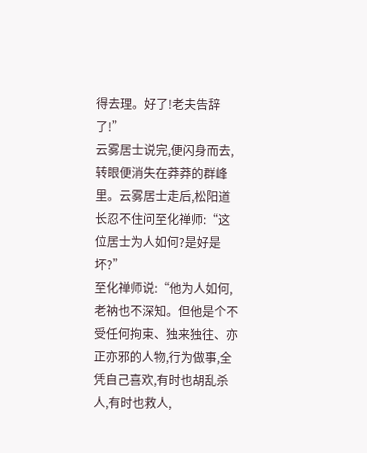得去理。好了!老夫告辞了!”
云雾居士说完,便闪身而去,转眼便消失在莽莽的群峰里。云雾居士走后,松阳道长忍不住问至化禅师:“这位居士为人如何?是好是坏?”
至化禅师说:“他为人如何,老衲也不深知。但他是个不受任何拘束、独来独往、亦正亦邪的人物,行为做事,全凭自己喜欢,有时也胡乱杀人,有时也救人,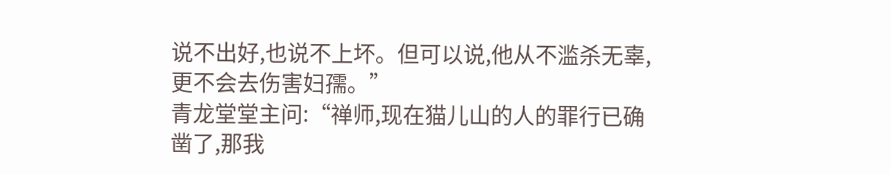说不出好,也说不上坏。但可以说,他从不滥杀无辜,更不会去伤害妇孺。”
青龙堂堂主问:“禅师,现在猫儿山的人的罪行已确凿了,那我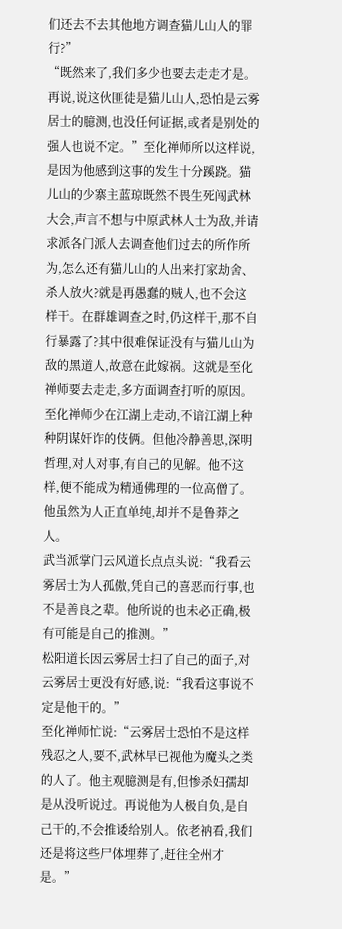们还去不去其他地方调查猫儿山人的罪行?”
“既然来了,我们多少也要去走走才是。再说,说这伙匪徒是猫儿山人,恐怕是云雾居士的臆测,也没任何证据,或者是别处的强人也说不定。”至化禅师所以这样说,是因为他感到这事的发生十分蹊跷。猫儿山的少寨主蓝琼既然不畏生死闯武林大会,声言不想与中原武林人士为敌,并请求派各门派人去调查他们过去的所作所为,怎么还有猫儿山的人出来打家劫舍、杀人放火?就是再愚蠢的贼人,也不会这样干。在群雄调查之时,仍这样干,那不自行暴露了?其中很难保证没有与猫儿山为敌的黑道人,故意在此嫁祸。这就是至化禅师要去走走,多方面调查打听的原因。
至化禅师少在江湖上走动,不谙江湖上种种阴谋奸诈的伎俩。但他冷静善思,深明哲理,对人对事,有自己的见解。他不这样,便不能成为精通佛理的一位高僧了。他虽然为人正直单纯,却并不是鲁莽之人。
武当派掌门云风道长点点头说:“我看云雾居士为人孤傲,凭自己的喜恶而行事,也不是善良之辈。他所说的也未必正确,极有可能是自己的推测。”
松阳道长因云雾居士扫了自己的面子,对云雾居士更没有好感,说:“我看这事说不定是他干的。”
至化禅师忙说:“云雾居士恐怕不是这样残忍之人,要不,武林早已视他为魔头之类的人了。他主观臆测是有,但惨杀妇孺却是从没听说过。再说他为人极自负,是自己干的,不会推诿给别人。依老衲看,我们还是将这些尸体埋葬了,赶往全州才是。”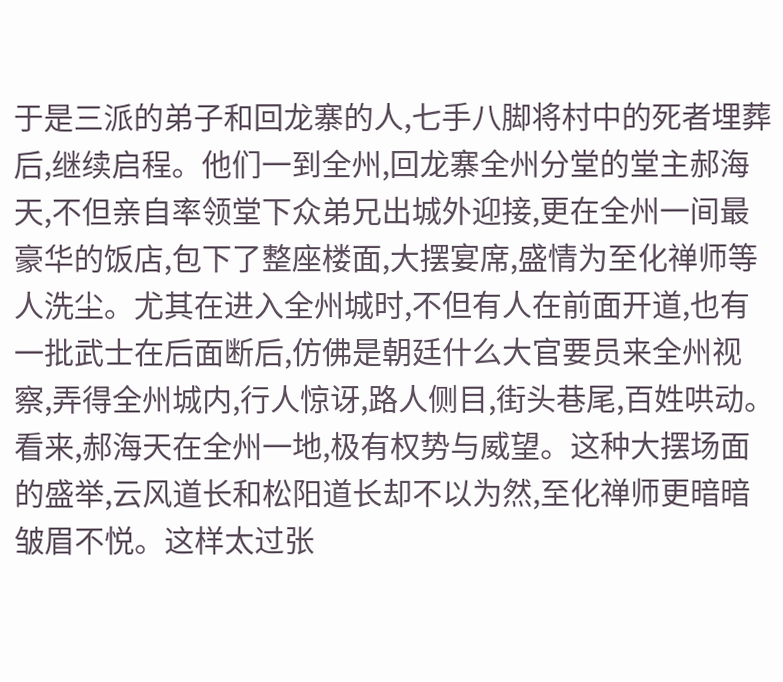于是三派的弟子和回龙寨的人,七手八脚将村中的死者埋葬后,继续启程。他们一到全州,回龙寨全州分堂的堂主郝海天,不但亲自率领堂下众弟兄出城外迎接,更在全州一间最豪华的饭店,包下了整座楼面,大摆宴席,盛情为至化禅师等人洗尘。尤其在进入全州城时,不但有人在前面开道,也有一批武士在后面断后,仿佛是朝廷什么大官要员来全州视察,弄得全州城内,行人惊讶,路人侧目,街头巷尾,百姓哄动。看来,郝海天在全州一地,极有权势与威望。这种大摆场面的盛举,云风道长和松阳道长却不以为然,至化禅师更暗暗皱眉不悦。这样太过张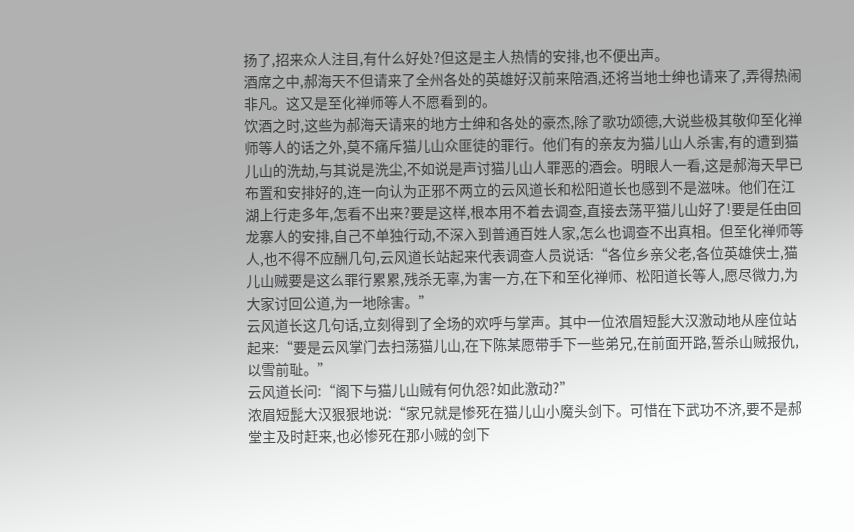扬了,招来众人注目,有什么好处?但这是主人热情的安排,也不便出声。
酒席之中,郝海天不但请来了全州各处的英雄好汉前来陪酒,还将当地士绅也请来了,弄得热闹非凡。这又是至化禅师等人不愿看到的。
饮酒之时,这些为郝海天请来的地方士绅和各处的豪杰,除了歌功颂德,大说些极其敬仰至化禅师等人的话之外,莫不痛斥猫儿山众匪徒的罪行。他们有的亲友为猫儿山人杀害,有的遭到猫儿山的洗劫,与其说是洗尘,不如说是声讨猫儿山人罪恶的酒会。明眼人一看,这是郝海天早已布置和安排好的,连一向认为正邪不两立的云风道长和松阳道长也感到不是滋味。他们在江湖上行走多年,怎看不出来?要是这样,根本用不着去调查,直接去荡平猫儿山好了!要是任由回龙寨人的安排,自己不单独行动,不深入到普通百姓人家,怎么也调查不出真相。但至化禅师等人,也不得不应酬几句,云风道长站起来代表调查人员说话:“各位乡亲父老,各位英雄侠士,猫儿山贼要是这么罪行累累,残杀无辜,为害一方,在下和至化禅师、松阳道长等人,愿尽微力,为大家讨回公道,为一地除害。”
云风道长这几句话,立刻得到了全场的欢呼与掌声。其中一位浓眉短髭大汉激动地从座位站起来:“要是云风掌门去扫荡猫儿山,在下陈某愿带手下一些弟兄,在前面开路,誓杀山贼报仇,以雪前耻。”
云风道长问:“阁下与猫儿山贼有何仇怨?如此激动?”
浓眉短髭大汉狠狠地说:“家兄就是惨死在猫儿山小魔头剑下。可惜在下武功不济,要不是郝堂主及时赶来,也必惨死在那小贼的剑下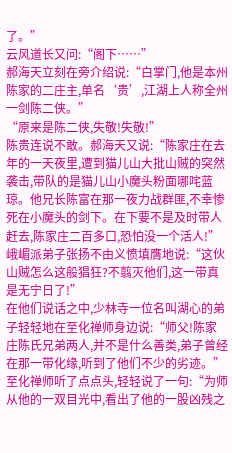了。”
云风道长又问:“阁下……”
郝海天立刻在旁介绍说:“白掌门,他是本州陈家的二庄主,单名‘贵’,江湖上人称全州一剑陈二侠。”
“原来是陈二侠,失敬!失敬!”
陈贵连说不敢。郝海天又说:“陈家庄在去年的一天夜里,遭到猫儿山大批山贼的突然袭击,带队的是猫儿山小魔头粉面哪咤蓝琼。他兄长陈富在那一夜力战群匪,不幸惨死在小魔头的剑下。在下要不是及时带人赶去,陈家庄二百多口,恐怕没一个活人!”
峨嵋派弟子张扬不由义愤填膺地说:“这伙山贼怎么这般猖狂?不翦灭他们,这一带真是无宁日了!”
在他们说话之中,少林寺一位名叫湖心的弟子轻轻地在至化禅师身边说:“师父!陈家庄陈氏兄弟两人,并不是什么善类,弟子曾经在那一带化缘,听到了他们不少的劣迹。”
至化禅师听了点点头,轻轻说了一句:“为师从他的一双目光中,看出了他的一股凶残之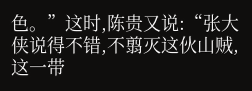色。”这时,陈贵又说:“张大侠说得不错,不翦灭这伙山贼,这一带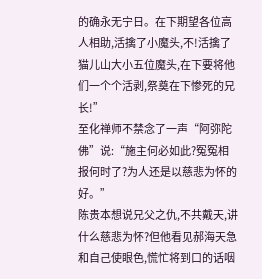的确永无宁日。在下期望各位高人相助,活擒了小魔头,不!活擒了猫儿山大小五位魔头,在下要将他们一个个活剥,祭奠在下惨死的兄长!”
至化禅师不禁念了一声“阿弥陀佛”说:“施主何必如此?冤冤相报何时了?为人还是以慈悲为怀的好。”
陈贵本想说兄父之仇,不共戴天,讲什么慈悲为怀?但他看见郝海天急和自己使眼色,慌忙将到口的话咽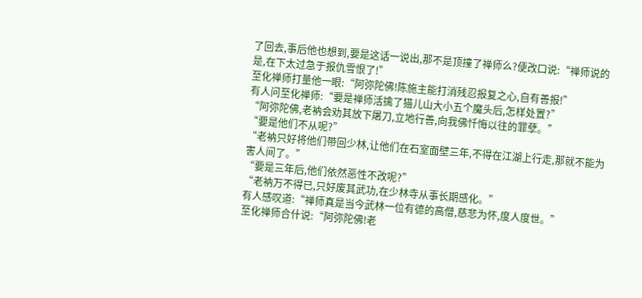了回去,事后他也想到,要是这话一说出,那不是顶撞了禅师么?便改口说:“禅师说的是,在下太过急于报仇雪恨了!”
至化禅师打量他一眼:“阿弥陀佛!陈施主能打消残忍报复之心,自有善报!”
有人问至化禅师:“要是禅师活擒了猫儿山大小五个魔头后,怎样处置?”
“阿弥陀佛,老衲会劝其放下屠刀,立地行善,向我佛忏悔以往的罪孽。”
“要是他们不从呢?”
“老衲只好将他们带回少林,让他们在石室面壁三年,不得在江湖上行走,那就不能为害人间了。”
“要是三年后,他们依然恶性不改呢?”
“老衲万不得已,只好废其武功,在少林寺从事长期感化。”
有人感叹道:“禅师真是当今武林一位有德的高僧,慈悲为怀,度人度世。”
至化禅师合什说:“阿弥陀佛!老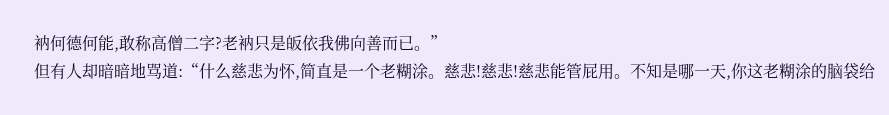衲何德何能,敢称高僧二字?老衲只是皈依我佛向善而已。”
但有人却暗暗地骂道:“什么慈悲为怀,简直是一个老糊涂。慈悲!慈悲!慈悲能管屁用。不知是哪一天,你这老糊涂的脑袋给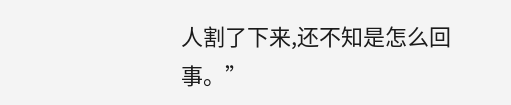人割了下来,还不知是怎么回事。”